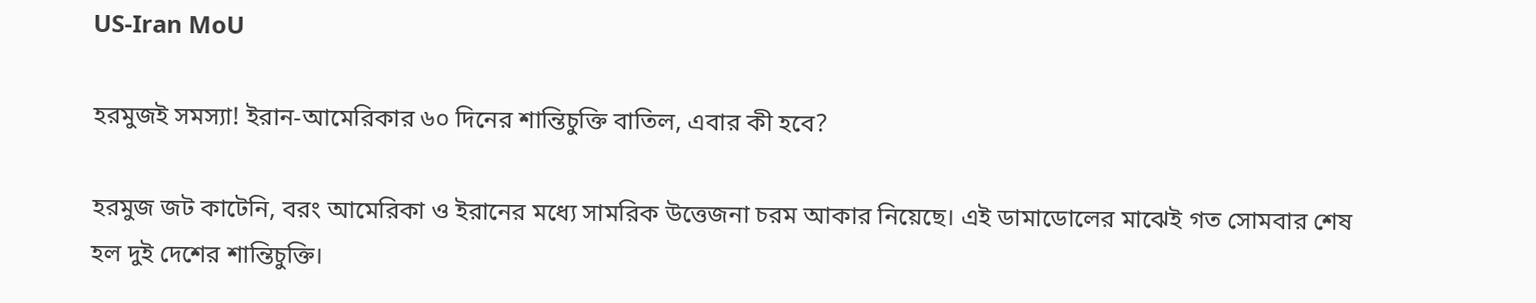US-Iran MoU

হরমুজই সমস্যা! ইরান-আমেরিকার ৬০ দিনের শান্তিচুক্তি বাতিল, এবার কী হবে?

হরমুজ জট কাটেনি, বরং আমেরিকা ও ইরানের মধ্যে সামরিক উত্তেজনা চরম আকার নিয়েছে। এই ডামাডোলের মাঝেই গত সোমবার শেষ হল দুই দেশের শান্তিচুক্তি।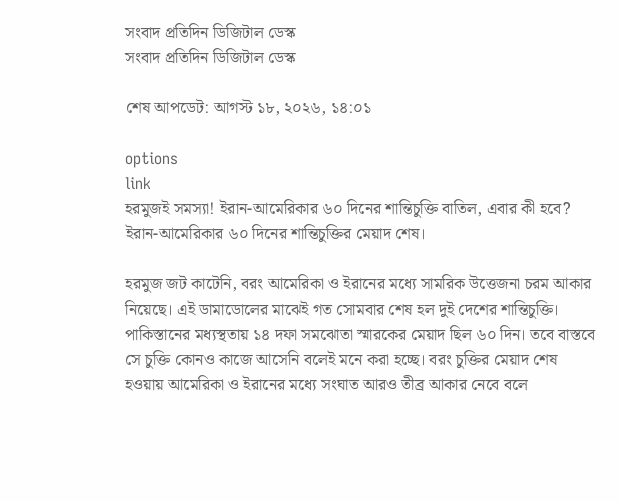সংবাদ প্রতিদিন ডিজিটাল ডেস্ক
সংবাদ প্রতিদিন ডিজিটাল ডেস্ক

শেষ আপডেট: আগস্ট ১৮, ২০২৬, ১৪:০১

options
link
হরমুজই সমস্যা! ইরান-আমেরিকার ৬০ দিনের শান্তিচুক্তি বাতিল, এবার কী হবে?
ইরান-আমেরিকার ৬০ দিনের শান্তিচুক্তির মেয়াদ শেষ।

হরমুজ জট কাটেনি, বরং আমেরিকা ও ইরানের মধ্যে সামরিক উত্তেজনা চরম আকার নিয়েছে। এই ডামাডোলের মাঝেই গত সোমবার শেষ হল দুই দেশের শান্তিচুক্তি। পাকিস্তানের মধ্যস্থতায় ১৪ দফা সমঝোতা স্মারকের মেয়াদ ছিল ৬০ দিন। তবে বাস্তবে সে চুক্তি কোনও কাজে আসেনি বলেই মনে করা হচ্ছে। বরং চুক্তির মেয়াদ শেষ হওয়ায় আমেরিকা ও ইরানের মধ্যে সংঘাত আরও তীব্র আকার নেবে বলে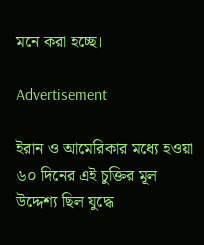মনে করা হচ্ছে।

Advertisement

ইরান ও আমেরিকার মধ্যে হওয়া ৬০ দিনের এই চুক্তির মূল উদ্দেশ্য ছিল যুদ্ধে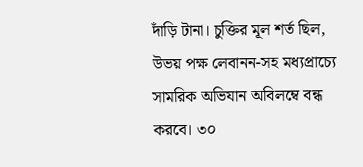দাঁড়ি টানা। চুক্তির মূল শর্ত ছিল, উভয় পক্ষ লেবানন-সহ মধ্যপ্রাচ্যে সামরিক অভিযান অবিলম্বে বন্ধ করবে। ৩০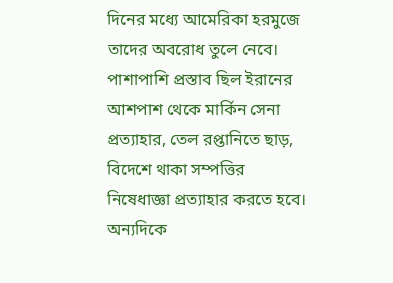দিনের মধ্যে আমেরিকা হরমুজে তাদের অবরোধ তুলে নেবে। পাশাপাশি প্রস্তাব ছিল ইরানের আশপাশ থেকে মার্কিন সেনা প্রত্যাহার, তেল রপ্তানিতে ছাড়, বিদেশে থাকা সম্পত্তির নিষেধাজ্ঞা প্রত্যাহার করতে হবে। অন্যদিকে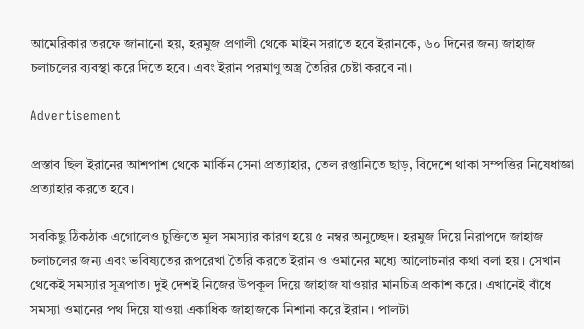আমেরিকার তরফে জানানো হয়, হরমুজ প্রণালী থেকে মাইন সরাতে হবে ইরানকে, ৬০ দিনের জন্য জাহাজ চলাচলের ব্যবস্থা করে দিতে হবে। এবং ইরান পরমাণু অস্ত্র তৈরির চেষ্টা করবে না।

Advertisement

প্রস্তাব ছিল ইরানের আশপাশ থেকে মার্কিন সেনা প্রত্যাহার, তেল রপ্তানিতে ছাড়, বিদেশে থাকা সম্পত্তির নিষেধাজ্ঞা প্রত্যাহার করতে হবে।

সবকিছু ঠিকঠাক এগোলেও চুক্তিতে মূল সমস্যার কারণ হয়ে ৫ নম্বর অনুচ্ছেদ। হরমুজ দিয়ে নিরাপদে জাহাজ চলাচলের জন্য এবং ভবিষ্যতের রূপরেখা তৈরি করতে ইরান ও ওমানের মধ্যে আলোচনার কথা বলা হয়। সেখান থেকেই সমস্যার সূত্রপাত। দুই দেশই নিজের উপকূল দিয়ে জাহাজ যাওয়ার মানচিত্র প্রকাশ করে। এখানেই বাঁধে সমস্যা ওমানের পথ দিয়ে যাওয়া একাধিক জাহাজকে নিশানা করে ইরান। পালটা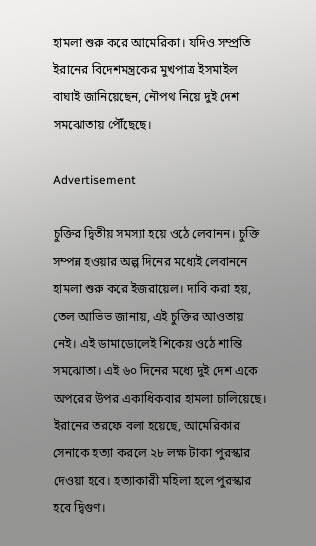হামলা শুরু করে আমেরিকা। যদিও সম্প্রতি ইরানের বিদেশমন্ত্রকের মুখপাত্র ইসমাইল বাঘাই জানিয়েছেন, নৌপথ নিয়ে দুই দেশ সমঝোতায় পৌঁছেছে।

Advertisement

চুক্তির দ্বিতীয় সমস্যা হয়ে ওঠে লেবানন। চুক্তি সম্পন্ন হওয়ার অল্প দিনের মধ্যেই লেবাননে হামলা শুরু করে ইজরায়েল। দাবি করা হয়, তেল আভিভ জানায়, এই চুক্তির আওতায় নেই। এই ডামাডোলেই শিকেয় ওঠে শান্তি সমঝোতা। এই ৬০ দিনের মধ্যে দুই দেশ একে অপরের উপর একাধিকবার হামলা চালিয়েছে। ইরানের তরফে বলা হয়েছে, আমেরিকার সেনাকে হত্যা করলে ২৮ লক্ষ টাকা পুরস্কার দেওয়া হবে। হত্যাকারী মহিলা হলে পুরস্কার হবে দ্বিগুণ।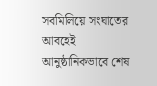সবমিলিয়ে সংঘাতের আবহেই আনুষ্ঠানিকভাবে শেষ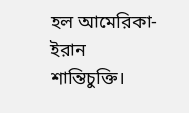হল আমেরিকা-ইরান শান্তিচুক্তি।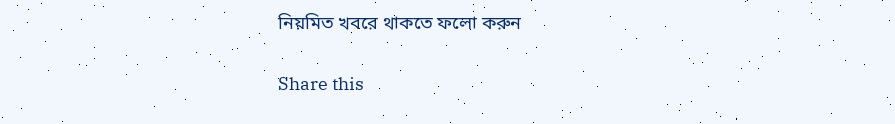নিয়মিত খবরে থাকতে ফলো করুন

Share this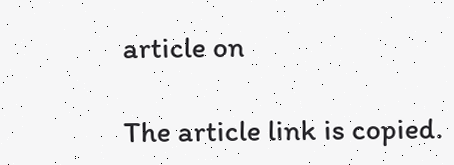article on

The article link is copied.